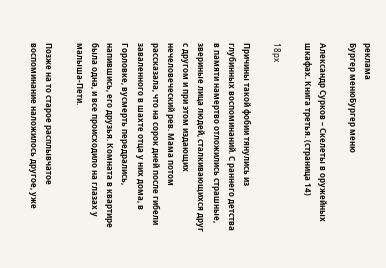реклама
Бургер менюБургер меню

Александр Сурков – Скелеты в оружейных шкафах. Книга третья. (страница 14)

18px

Причины такой фобии тянулись из глубинных воспоминаний. С раннего детства в памяти намертво отложились страшные, звериные лица людей, сталкивающихся друг с другом и при этом издающих нечеловеческий рев. Мама потом рассказала, что на сорок дней после гибели заваленного в шахте отца у них дома, в Горловке, вусмерть передрались, напившись, его друзья. Комната в квартире была одна, и все происходило на глазах у малыша-Пети.

Позже на то старое расплывчатое воспоминание наложилось другое, уже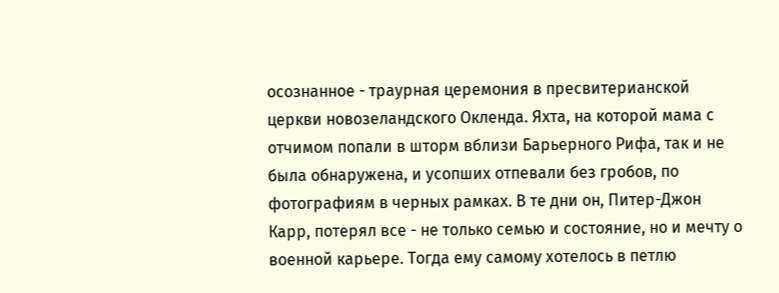осознанное - траурная церемония в пресвитерианской церкви новозеландского Окленда. Яхта, на которой мама с отчимом попали в шторм вблизи Барьерного Рифа, так и не была обнаружена, и усопших отпевали без гробов, по фотографиям в черных рамках. В те дни он, Питер-Джон Карр, потерял все - не только семью и состояние, но и мечту о военной карьере. Тогда ему самому хотелось в петлю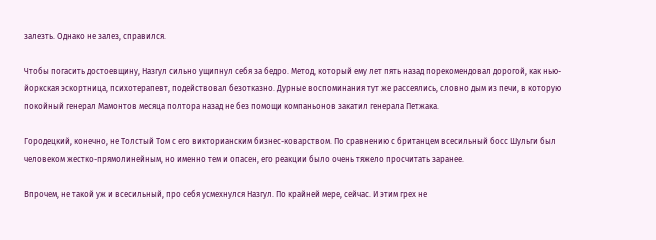залезть. Однако не залез, справился.

Чтобы погасить достоевщину, Назгул сильно ущипнул себя за бедро. Метод, который ему лет пять назад порекомендовал дорогой, как нью-йоркская эскортница, психотерапевт, подействовал безотказно. Дурные воспоминания тут же рассеялись, словно дым из печи, в которую покойный генерал Мамонтов месяца полтора назад не без помощи компаньонов закатил генерала Петжака.

Городецкий, конечно, не Толстый Том с его викторианским бизнес-коварством. По сравнению с британцем всесильный босс Шульги был человеком жестко-прямолинейным, но именно тем и опасен, его реакции было очень тяжело просчитать заранее.

Впрочем, не такой уж и всесильный, про себя усмехнулся Назгул. По крайней мере, сейчас. И этим грех не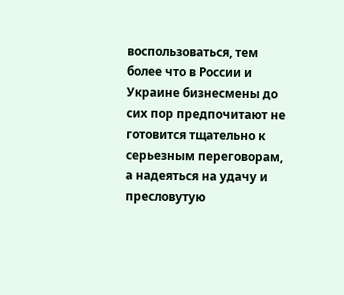воспользоваться, тем более что в России и Украине бизнесмены до сих пор предпочитают не готовится тщательно к серьезным переговорам, а надеяться на удачу и пресловутую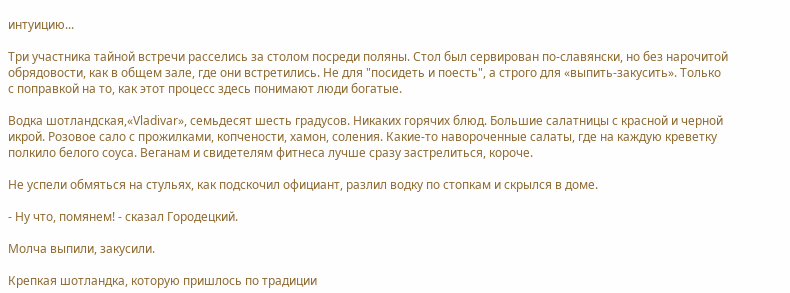интуицию...

Три участника тайной встречи расселись за столом посреди поляны. Стол был сервирован по-славянски, но без нарочитой обрядовости, как в общем зале, где они встретились. Не для "посидеть и поесть", а строго для «выпить-закусить». Только с поправкой на то, как этот процесс здесь понимают люди богатые.

Водка шотландская,«Vladivar», семьдесят шесть градусов. Никаких горячих блюд. Большие салатницы с красной и черной икрой. Розовое сало с прожилками, копчености, хамон, соления. Какие-то навороченные салаты, где на каждую креветку полкило белого соуса. Веганам и свидетелям фитнеса лучше сразу застрелиться, короче.

Не успели обмяться на стульях, как подскочил официант, разлил водку по стопкам и скрылся в доме.

- Ну что, помянем! - сказал Городецкий.

Молча выпили, закусили.

Крепкая шотландка, которую пришлось по традиции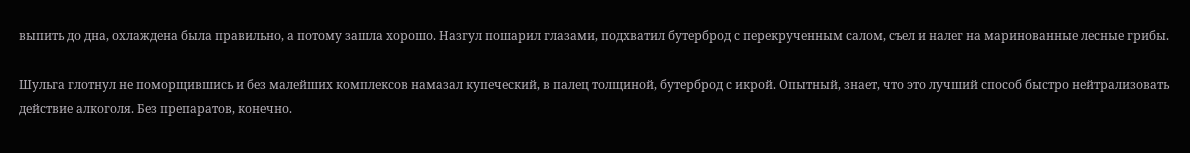выпить до дна, охлаждена была правильно, а потому зашла хорошо. Назгул пошарил глазами, подхватил бутерброд с перекрученным салом, съел и налег на маринованные лесные грибы.

Шульга глотнул не поморщившись и без малейших комплексов намазал купеческий, в палец толщиной, бутерброд с икрой. Опытный, знает, что это лучший способ быстро нейтрализовать действие алкоголя. Без препаратов, конечно.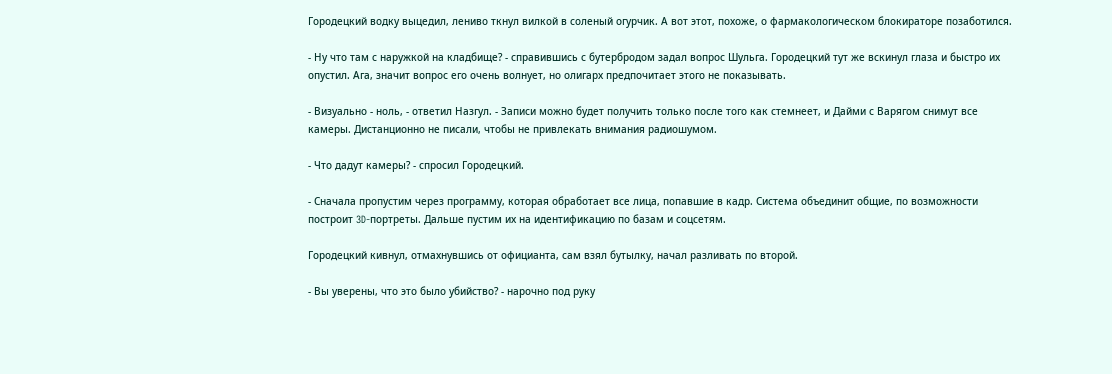Городецкий водку выцедил, лениво ткнул вилкой в соленый огурчик. А вот этот, похоже, о фармакологическом блокираторе позаботился.

- Ну что там с наружкой на кладбище? - справившись с бутербродом задал вопрос Шульга. Городецкий тут же вскинул глаза и быстро их опустил. Ага, значит вопрос его очень волнует, но олигарх предпочитает этого не показывать.

- Визуально - ноль, - ответил Назгул. - Записи можно будет получить только после того как стемнеет, и Дайми с Варягом снимут все камеры. Дистанционно не писали, чтобы не привлекать внимания радиошумом.

- Что дадут камеры? - спросил Городецкий.

- Сначала пропустим через программу, которая обработает все лица, попавшие в кадр. Система объединит общие, по возможности построит 3D-портреты. Дальше пустим их на идентификацию по базам и соцсетям.

Городецкий кивнул, отмахнувшись от официанта, сам взял бутылку, начал разливать по второй.

- Вы уверены, что это было убийство? - нарочно под руку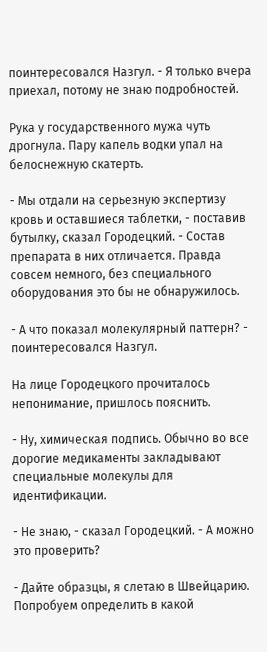поинтересовался Назгул. - Я только вчера приехал, потому не знаю подробностей.

Рука у государственного мужа чуть дрогнула. Пару капель водки упал на белоснежную скатерть.

- Мы отдали на серьезную экспертизу кровь и оставшиеся таблетки, - поставив бутылку, сказал Городецкий. - Состав препарата в них отличается. Правда совсем немного, без специального оборудования это бы не обнаружилось.

- А что показал молекулярный паттерн? - поинтересовался Назгул.

На лице Городецкого прочиталось непонимание, пришлось пояснить.

- Ну, химическая подпись. Обычно во все дорогие медикаменты закладывают специальные молекулы для идентификации.

- Не знаю, - сказал Городецкий. - А можно это проверить?

- Дайте образцы, я слетаю в Швейцарию. Попробуем определить в какой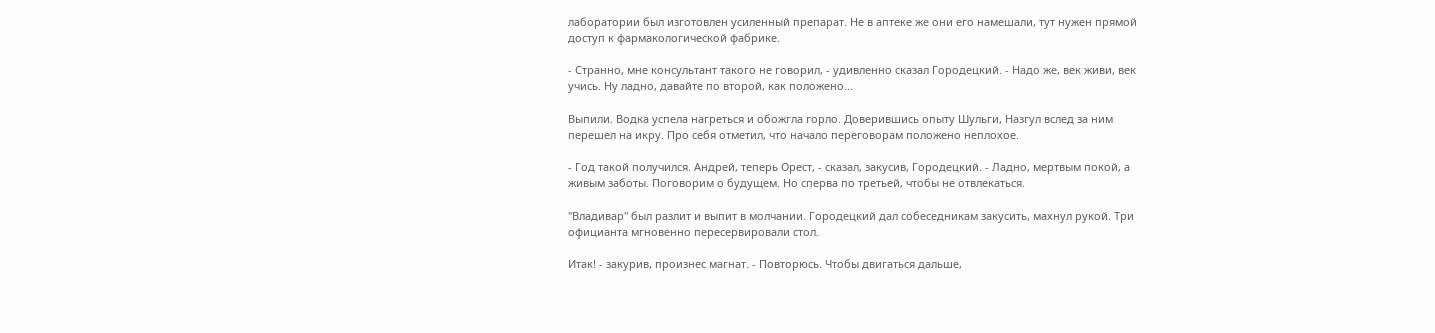лаборатории был изготовлен усиленный препарат. Не в аптеке же они его намешали, тут нужен прямой доступ к фармакологической фабрике.

- Странно, мне консультант такого не говорил, - удивленно сказал Городецкий. - Надо же, век живи, век учись. Ну ладно, давайте по второй, как положено...

Выпили. Водка успела нагреться и обожгла горло. Доверившись опыту Шульги, Назгул вслед за ним перешел на икру. Про себя отметил, что начало переговорам положено неплохое.

- Год такой получился. Андрей, теперь Орест, - сказал, закусив, Городецкий. - Ладно, мертвым покой, а живым заботы. Поговорим о будущем. Но сперва по третьей, чтобы не отвлекаться.

"Владивар" был разлит и выпит в молчании. Городецкий дал собеседникам закусить, махнул рукой. Три официанта мгновенно пересервировали стол.

Итак! - закурив, произнес магнат. - Повторюсь. Чтобы двигаться дальше,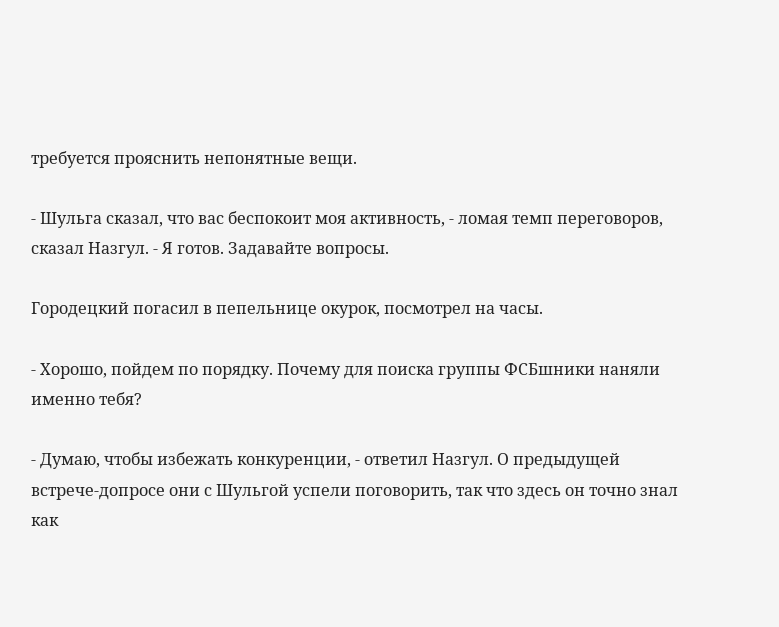требуется прояснить непонятные вещи.

- Шульга сказал, что вас беспокоит моя активность, - ломая темп переговоров, сказал Назгул. - Я готов. Задавайте вопросы.

Городецкий погасил в пепельнице окурок, посмотрел на часы.

- Хорошо, пойдем по порядку. Почему для поиска группы ФСБшники наняли именно тебя?

- Думаю, чтобы избежать конкуренции, - ответил Назгул. О предыдущей встрече-допросе они с Шульгой успели поговорить, так что здесь он точно знал как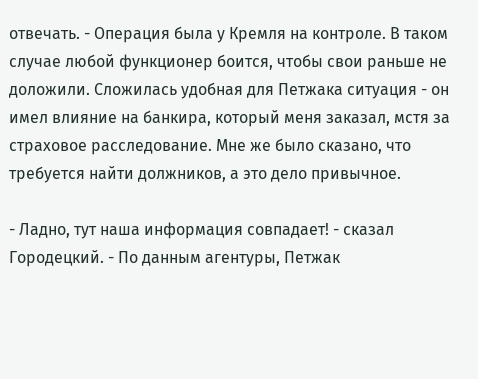отвечать. - Операция была у Кремля на контроле. В таком случае любой функционер боится, чтобы свои раньше не доложили. Сложилась удобная для Петжака ситуация - он имел влияние на банкира, который меня заказал, мстя за страховое расследование. Мне же было сказано, что требуется найти должников, а это дело привычное.

- Ладно, тут наша информация совпадает! - сказал Городецкий. - По данным агентуры, Петжак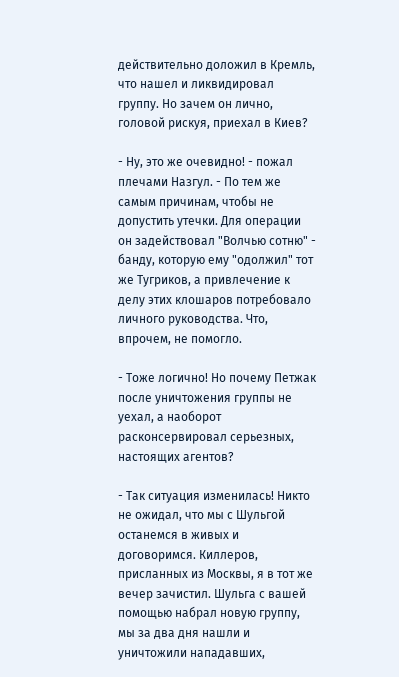действительно доложил в Кремль, что нашел и ликвидировал группу. Но зачем он лично, головой рискуя, приехал в Киев?

- Ну, это же очевидно! - пожал плечами Назгул. - По тем же самым причинам, чтобы не допустить утечки. Для операции он задействовал "Волчью сотню" - банду, которую ему "одолжил" тот же Тугриков, а привлечение к делу этих клошаров потребовало личного руководства. Что, впрочем, не помогло.

- Тоже логично! Но почему Петжак после уничтожения группы не уехал, а наоборот расконсервировал серьезных, настоящих агентов?

- Так ситуация изменилась! Никто не ожидал, что мы с Шульгой останемся в живых и договоримся. Киллеров, присланных из Москвы, я в тот же вечер зачистил. Шульга с вашей помощью набрал новую группу, мы за два дня нашли и уничтожили нападавших,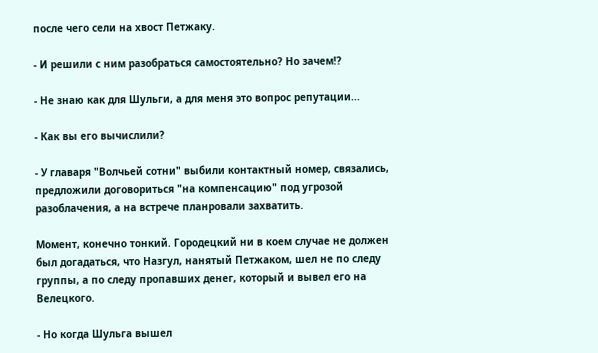после чего сели на хвост Петжаку.

- И решили с ним разобраться самостоятельно? Но зачем!?

- Не знаю как для Шульги, а для меня это вопрос репутации...

- Как вы его вычислили?

- У главаря "Волчьей сотни" выбили контактный номер, связались, предложили договориться "на компенсацию" под угрозой разоблачения, а на встрече планровали захватить.

Момент, конечно тонкий. Городецкий ни в коем случае не должен был догадаться, что Назгул, нанятый Петжаком, шел не по следу группы, а по следу пропавших денег, который и вывел его на Велецкого.

- Но когда Шульга вышел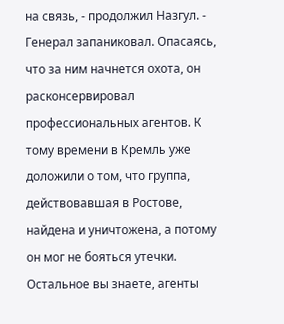на связь, - продолжил Назгул. - Генерал запаниковал. Опасаясь, что за ним начнется охота, он расконсервировал профессиональных агентов. К тому времени в Кремль уже доложили о том, что группа, действовавшая в Ростове, найдена и уничтожена, а потому он мог не бояться утечки. Остальное вы знаете, агенты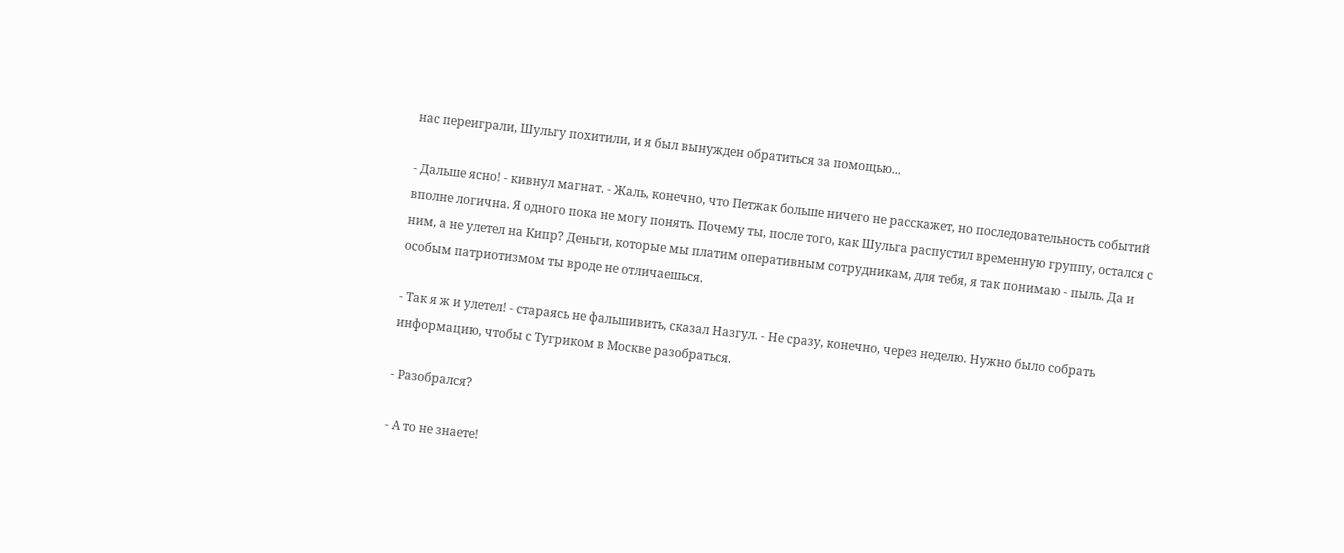нас переиграли, Шульгу похитили, и я был вынужден обратиться за помощью...

- Дальше ясно! - кивнул магнат. - Жаль, конечно, что Петжак больше ничего не расскажет, но последовательность событий вполне логична. Я одного пока не могу понять. Почему ты, после того, как Шульга распустил временную группу, остался с ним, а не улетел на Кипр? Деньги, которые мы платим оперативным сотрудникам, для тебя, я так понимаю - пыль. Да и особым патриотизмом ты вроде не отличаешься.

- Так я ж и улетел! - стараясь не фальшивить, сказал Назгул. - Не сразу, конечно, через неделю. Нужно было собрать информацию, чтобы с Тугриком в Москве разобраться.

- Разобрался?

- А то не знаете!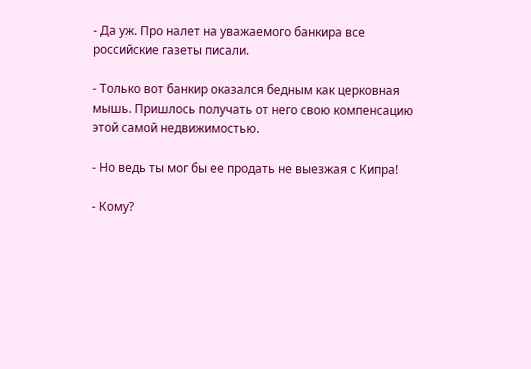- Да уж. Про налет на уважаемого банкира все российские газеты писали.

- Только вот банкир оказался бедным как церковная мышь. Пришлось получать от него свою компенсацию этой самой недвижимостью.

- Но ведь ты мог бы ее продать не выезжая с Кипра!

- Кому?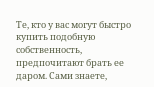Те, кто у вас могут быстро купить подобную собственность, предпочитают брать ее даром. Сами знаете,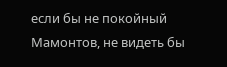если бы не покойный Мамонтов, не видеть бы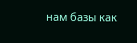нам базы как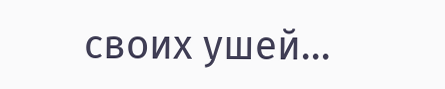своих ушей...